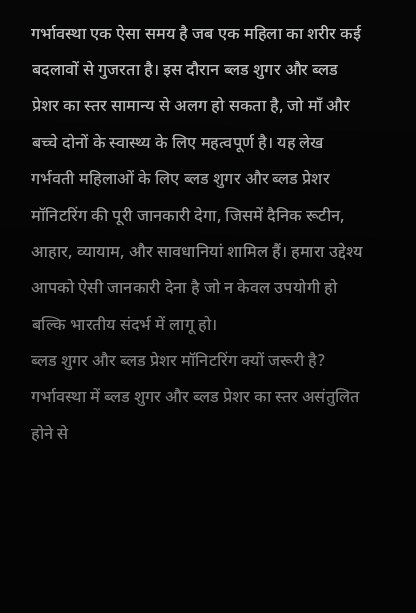गर्भावस्था एक ऐसा समय है जब एक महिला का शरीर कई बदलावों से गुजरता है। इस दौरान ब्लड शुगर और ब्लड प्रेशर का स्तर सामान्य से अलग हो सकता है, जो माँ और बच्चे दोनों के स्वास्थ्य के लिए महत्वपूर्ण है। यह लेख गर्भवती महिलाओं के लिए ब्लड शुगर और ब्लड प्रेशर मॉनिटरिंग की पूरी जानकारी देगा, जिसमें दैनिक रूटीन, आहार, व्यायाम, और सावधानियां शामिल हैं। हमारा उद्देश्य आपको ऐसी जानकारी देना है जो न केवल उपयोगी हो बल्कि भारतीय संदर्भ में लागू हो।
ब्लड शुगर और ब्लड प्रेशर मॉनिटरिंग क्यों जरूरी है?
गर्भावस्था में ब्लड शुगर और ब्लड प्रेशर का स्तर असंतुलित होने से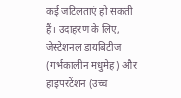कई जटिलताएं हो सकती हैं। उदाहरण के लिए, जेस्टेशनल डायबिटीज (गर्भकालीन मधुमेह) और हाइपरटेंशन (उच्च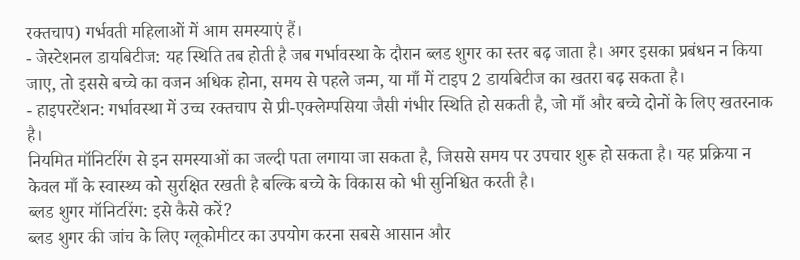रक्तचाप) गर्भवती महिलाओं में आम समस्याएं हैं।
- जेस्टेशनल डायबिटीज: यह स्थिति तब होती है जब गर्भावस्था के दौरान ब्लड शुगर का स्तर बढ़ जाता है। अगर इसका प्रबंधन न किया जाए, तो इससे बच्चे का वजन अधिक होना, समय से पहले जन्म, या माँ में टाइप 2 डायबिटीज का खतरा बढ़ सकता है।
- हाइपरटेंशन: गर्भावस्था में उच्च रक्तचाप से प्री-एक्लेम्पसिया जैसी गंभीर स्थिति हो सकती है, जो माँ और बच्चे दोनों के लिए खतरनाक है।
नियमित मॉनिटरिंग से इन समस्याओं का जल्दी पता लगाया जा सकता है, जिससे समय पर उपचार शुरू हो सकता है। यह प्रक्रिया न केवल माँ के स्वास्थ्य को सुरक्षित रखती है बल्कि बच्चे के विकास को भी सुनिश्चित करती है।
ब्लड शुगर मॉनिटरिंग: इसे कैसे करें?
ब्लड शुगर की जांच के लिए ग्लूकोमीटर का उपयोग करना सबसे आसान और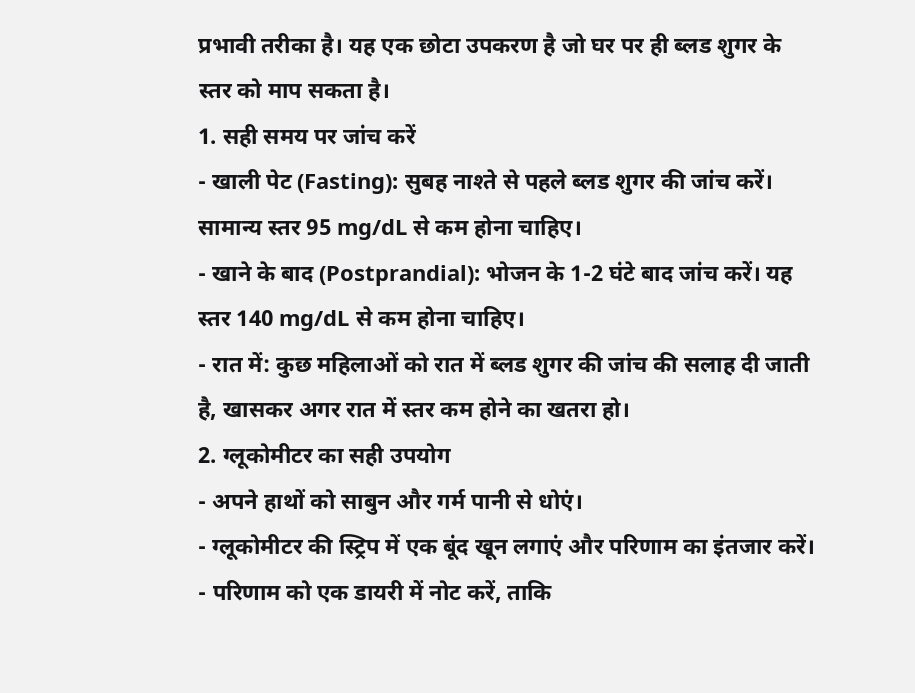प्रभावी तरीका है। यह एक छोटा उपकरण है जो घर पर ही ब्लड शुगर के स्तर को माप सकता है।
1. सही समय पर जांच करें
- खाली पेट (Fasting): सुबह नाश्ते से पहले ब्लड शुगर की जांच करें। सामान्य स्तर 95 mg/dL से कम होना चाहिए।
- खाने के बाद (Postprandial): भोजन के 1-2 घंटे बाद जांच करें। यह स्तर 140 mg/dL से कम होना चाहिए।
- रात में: कुछ महिलाओं को रात में ब्लड शुगर की जांच की सलाह दी जाती है, खासकर अगर रात में स्तर कम होने का खतरा हो।
2. ग्लूकोमीटर का सही उपयोग
- अपने हाथों को साबुन और गर्म पानी से धोएं।
- ग्लूकोमीटर की स्ट्रिप में एक बूंद खून लगाएं और परिणाम का इंतजार करें।
- परिणाम को एक डायरी में नोट करें, ताकि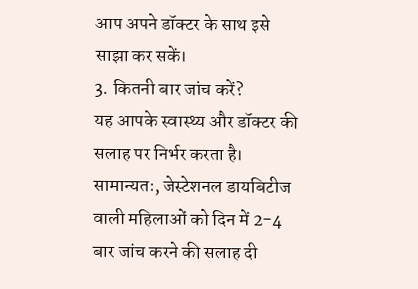आप अपने डॉक्टर के साथ इसे साझा कर सकें।
3. कितनी बार जांच करें?
यह आपके स्वास्थ्य और डॉक्टर की सलाह पर निर्भर करता है। सामान्यतः, जेस्टेशनल डायबिटीज वाली महिलाओं को दिन में 2-4 बार जांच करने की सलाह दी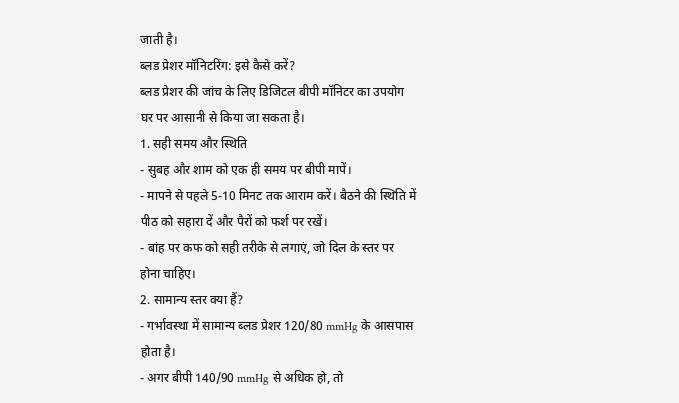जाती है।
ब्लड प्रेशर मॉनिटरिंग: इसे कैसे करें?
ब्लड प्रेशर की जांच के लिए डिजिटल बीपी मॉनिटर का उपयोग घर पर आसानी से किया जा सकता है।
1. सही समय और स्थिति
- सुबह और शाम को एक ही समय पर बीपी मापें।
- मापने से पहले 5-10 मिनट तक आराम करें। बैठने की स्थिति में पीठ को सहारा दें और पैरों को फर्श पर रखें।
- बांह पर कफ को सही तरीके से लगाएं, जो दिल के स्तर पर होना चाहिए।
2. सामान्य स्तर क्या हैं?
- गर्भावस्था में सामान्य ब्लड प्रेशर 120/80 mmHg के आसपास होता है।
- अगर बीपी 140/90 mmHg से अधिक हो, तो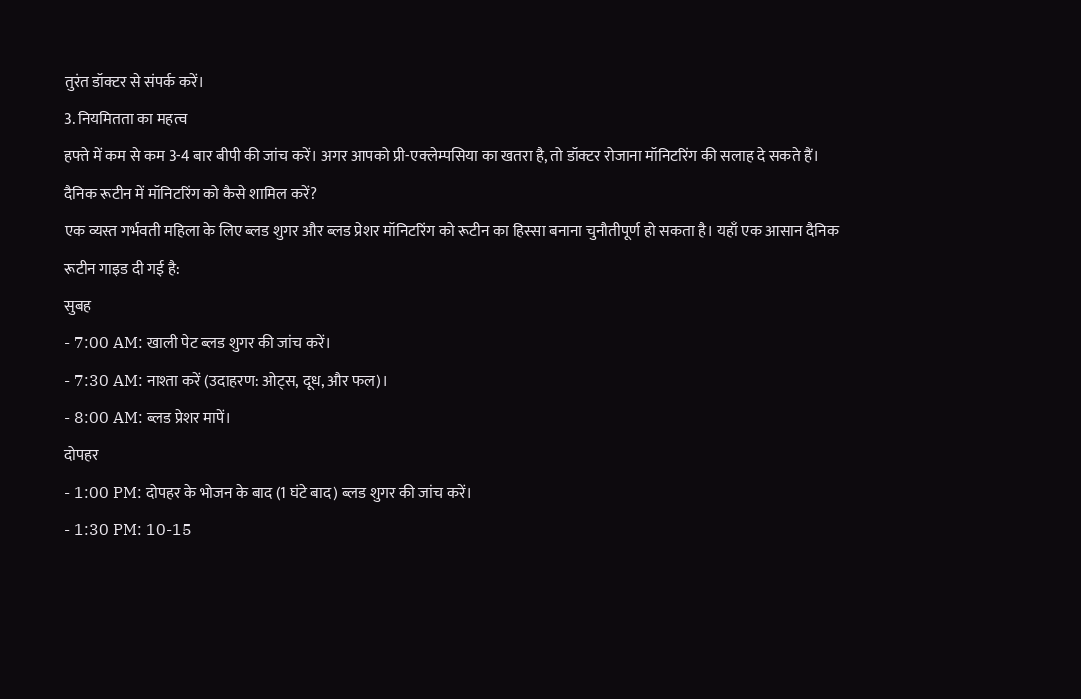तुरंत डॉक्टर से संपर्क करें।
3. नियमितता का महत्व
हफ्ते में कम से कम 3-4 बार बीपी की जांच करें। अगर आपको प्री-एक्लेम्पसिया का खतरा है, तो डॉक्टर रोजाना मॉनिटरिंग की सलाह दे सकते हैं।
दैनिक रूटीन में मॉनिटरिंग को कैसे शामिल करें?
एक व्यस्त गर्भवती महिला के लिए ब्लड शुगर और ब्लड प्रेशर मॉनिटरिंग को रूटीन का हिस्सा बनाना चुनौतीपूर्ण हो सकता है। यहाँ एक आसान दैनिक रूटीन गाइड दी गई है:
सुबह
- 7:00 AM: खाली पेट ब्लड शुगर की जांच करें।
- 7:30 AM: नाश्ता करें (उदाहरण: ओट्स, दूध, और फल)।
- 8:00 AM: ब्लड प्रेशर मापें।
दोपहर
- 1:00 PM: दोपहर के भोजन के बाद (1 घंटे बाद) ब्लड शुगर की जांच करें।
- 1:30 PM: 10-15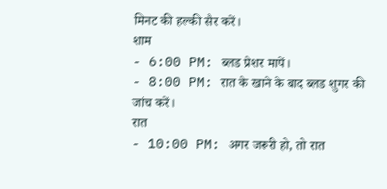मिनट की हल्की सैर करें।
शाम
- 6:00 PM: ब्लड प्रेशर मापें।
- 8:00 PM: रात के खाने के बाद ब्लड शुगर की जांच करें।
रात
- 10:00 PM: अगर जरूरी हो, तो रात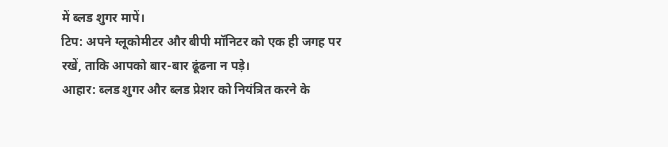में ब्लड शुगर मापें।
टिप: अपने ग्लूकोमीटर और बीपी मॉनिटर को एक ही जगह पर रखें, ताकि आपको बार-बार ढूंढना न पड़े।
आहार: ब्लड शुगर और ब्लड प्रेशर को नियंत्रित करने के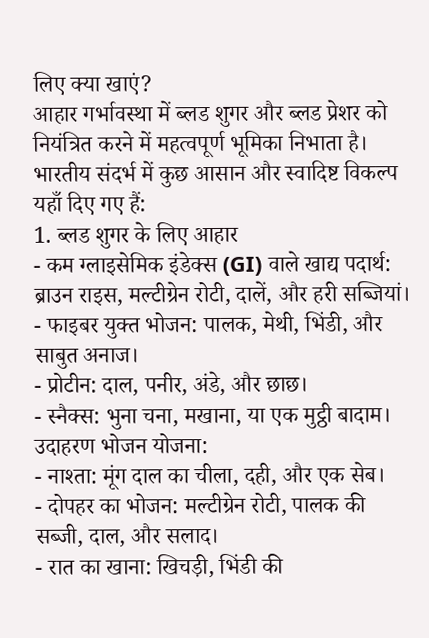लिए क्या खाएं?
आहार गर्भावस्था में ब्लड शुगर और ब्लड प्रेशर को नियंत्रित करने में महत्वपूर्ण भूमिका निभाता है। भारतीय संदर्भ में कुछ आसान और स्वादिष्ट विकल्प यहाँ दिए गए हैं:
1. ब्लड शुगर के लिए आहार
- कम ग्लाइसेमिक इंडेक्स (GI) वाले खाद्य पदार्थ: ब्राउन राइस, मल्टीग्रेन रोटी, दालें, और हरी सब्जियां।
- फाइबर युक्त भोजन: पालक, मेथी, भिंडी, और साबुत अनाज।
- प्रोटीन: दाल, पनीर, अंडे, और छाछ।
- स्नैक्स: भुना चना, मखाना, या एक मुट्ठी बादाम।
उदाहरण भोजन योजना:
- नाश्ता: मूंग दाल का चीला, दही, और एक सेब।
- दोपहर का भोजन: मल्टीग्रेन रोटी, पालक की सब्जी, दाल, और सलाद।
- रात का खाना: खिचड़ी, भिंडी की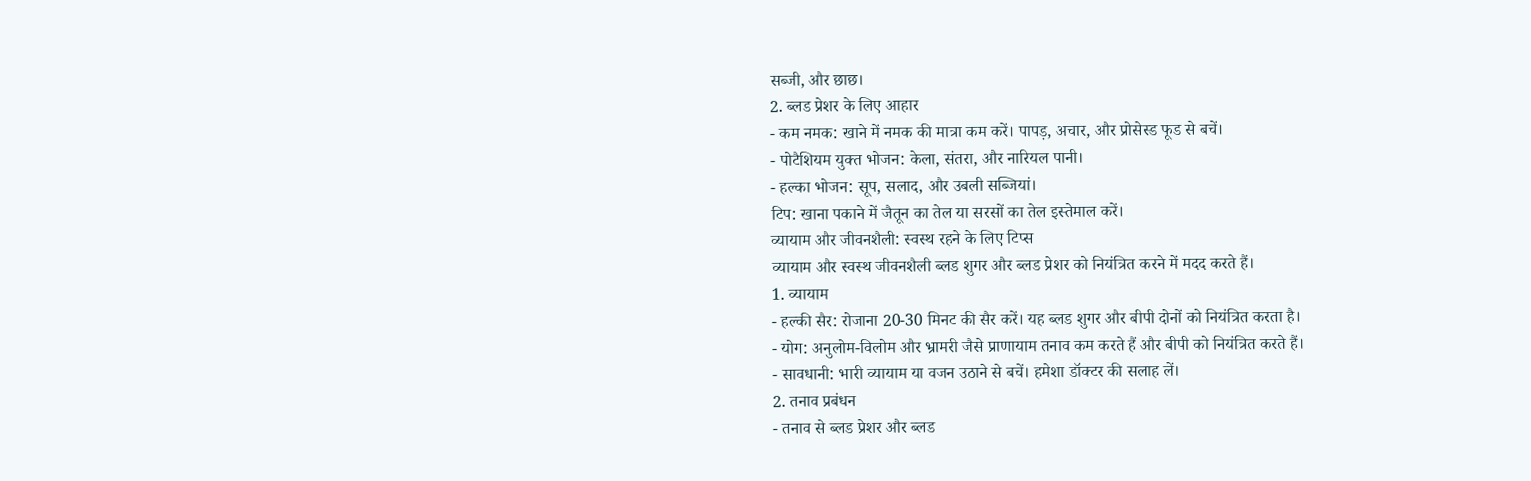सब्जी, और छाछ।
2. ब्लड प्रेशर के लिए आहार
- कम नमक: खाने में नमक की मात्रा कम करें। पापड़, अचार, और प्रोसेस्ड फूड से बचें।
- पोटैशियम युक्त भोजन: केला, संतरा, और नारियल पानी।
- हल्का भोजन: सूप, सलाद, और उबली सब्जियां।
टिप: खाना पकाने में जैतून का तेल या सरसों का तेल इस्तेमाल करें।
व्यायाम और जीवनशैली: स्वस्थ रहने के लिए टिप्स
व्यायाम और स्वस्थ जीवनशैली ब्लड शुगर और ब्लड प्रेशर को नियंत्रित करने में मदद करते हैं।
1. व्यायाम
- हल्की सैर: रोजाना 20-30 मिनट की सैर करें। यह ब्लड शुगर और बीपी दोनों को नियंत्रित करता है।
- योग: अनुलोम-विलोम और भ्रामरी जैसे प्राणायाम तनाव कम करते हैं और बीपी को नियंत्रित करते हैं।
- सावधानी: भारी व्यायाम या वजन उठाने से बचें। हमेशा डॉक्टर की सलाह लें।
2. तनाव प्रबंधन
- तनाव से ब्लड प्रेशर और ब्लड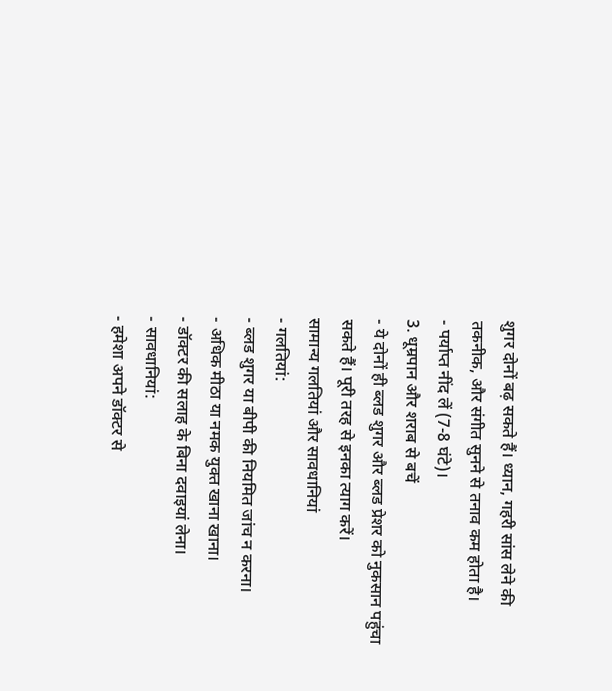शुगर दोनों बढ़ सकते हैं। ध्यान, गहरी सांस लेने की तकनीक, और संगीत सुनने से तनाव कम होता है।
- पर्याप्त नींद लें (7-8 घंटे)।
3. धूम्रपान और शराब से बचें
- ये दोनों ही ब्लड शुगर और ब्लड प्रेशर को नुकसान पहुंचा सकते हैं। पूरी तरह से इनका त्याग करें।
सामान्य गलतियां और सावधानियां
- गलतियां:
- ब्लड शुगर या बीपी की नियमित जांच न करना।
- अधिक मीठा या नमक युक्त खाना खाना।
- डॉक्टर की सलाह के बिना दवाइयां लेना।
- सावधानियां:
- हमेशा अपने डॉक्टर से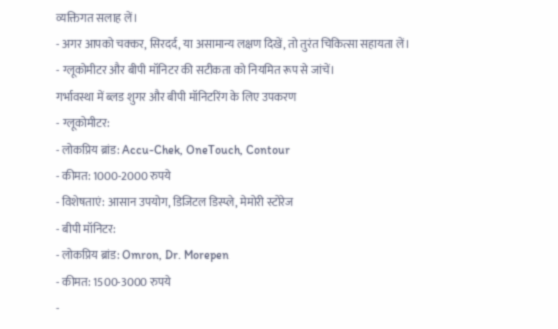व्यक्तिगत सलाह लें।
- अगर आपको चक्कर, सिरदर्द, या असामान्य लक्षण दिखें, तो तुरंत चिकित्सा सहायता लें।
- ग्लूकोमीटर और बीपी मॉनिटर की सटीकता को नियमित रूप से जांचें।
गर्भावस्था में ब्लड शुगर और बीपी मॉनिटरिंग के लिए उपकरण
- ग्लूकोमीटर:
- लोकप्रिय ब्रांड: Accu-Chek, OneTouch, Contour
- कीमत: 1000-2000 रुपये
- विशेषताएं: आसान उपयोग, डिजिटल डिस्प्ले, मेमोरी स्टोरेज
- बीपी मॉनिटर:
- लोकप्रिय ब्रांड: Omron, Dr. Morepen
- कीमत: 1500-3000 रुपये
-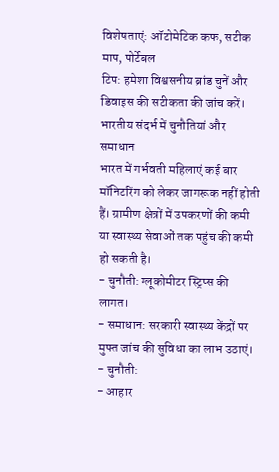विशेषताएं: ऑटोमेटिक कफ, सटीक माप, पोर्टेबल
टिप: हमेशा विश्वसनीय ब्रांड चुनें और डिवाइस की सटीकता की जांच करें।
भारतीय संदर्भ में चुनौतियां और समाधान
भारत में गर्भवती महिलाएं कई बार मॉनिटरिंग को लेकर जागरूक नहीं होती हैं। ग्रामीण क्षेत्रों में उपकरणों की कमी या स्वास्थ्य सेवाओं तक पहुंच की कमी हो सकती है।
- चुनौती: ग्लूकोमीटर स्ट्रिप्स की लागत।
- समाधान: सरकारी स्वास्थ्य केंद्रों पर मुफ्त जांच की सुविधा का लाभ उठाएं।
- चुनौती:
- आहार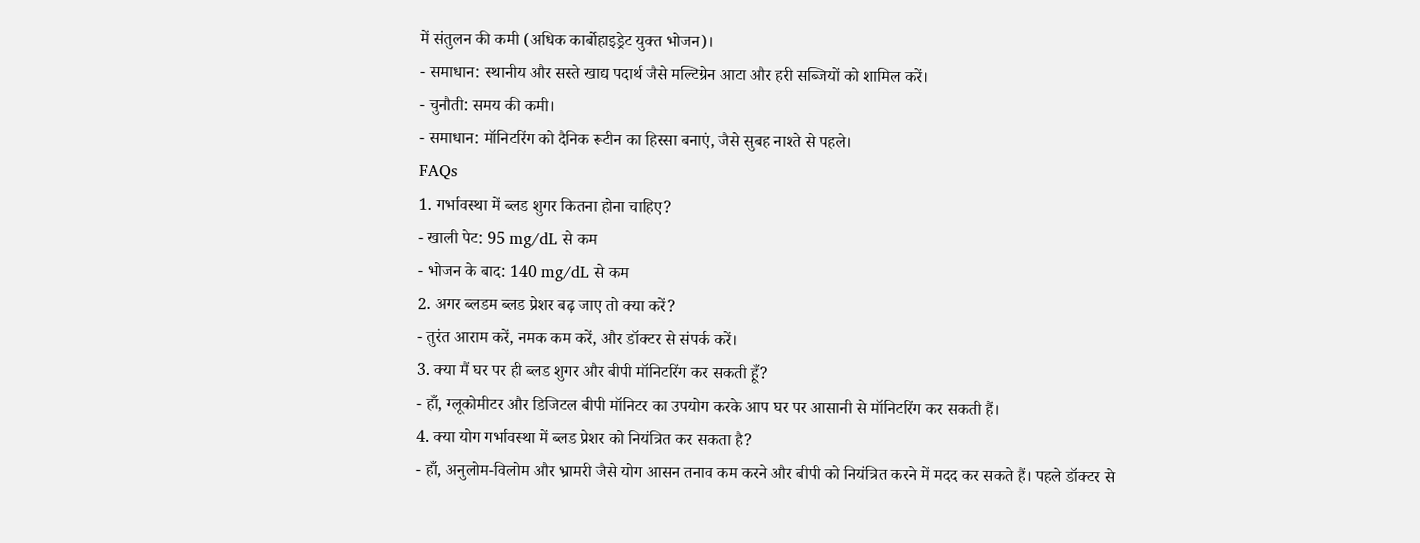में संतुलन की कमी (अधिक कार्बोहाइड्रेट युक्त भोजन)।
- समाधान: स्थानीय और सस्ते खाद्य पदार्थ जैसे मल्टिग्रेन आटा और हरी सब्जियों को शामिल करें।
- चुनौती: समय की कमी।
- समाधान: मॉनिटरिंग को दैनिक रूटीन का हिस्सा बनाएं, जैसे सुबह नाश्ते से पहले।
FAQs
1. गर्भावस्था में ब्लड शुगर कितना होना चाहिए?
- खाली पेट: 95 mg/dL से कम
- भोजन के बाद: 140 mg/dL से कम
2. अगर ब्लडम ब्लड प्रेशर बढ़ जाए तो क्या करें?
- तुरंत आराम करें, नमक कम करें, और डॉक्टर से संपर्क करें।
3. क्या मैं घर पर ही ब्लड शुगर और बीपी मॉनिटरिंग कर सकती हूँ?
- हाँ, ग्लूकोमीटर और डिजिटल बीपी मॉनिटर का उपयोग करके आप घर पर आसानी से मॉनिटरिंग कर सकती हैं।
4. क्या योग गर्भावस्था में ब्लड प्रेशर को नियंत्रित कर सकता है?
- हाँ, अनुलोम-विलोम और भ्रामरी जैसे योग आसन तनाव कम करने और बीपी को नियंत्रित करने में मदद कर सकते हैं। पहले डॉक्टर से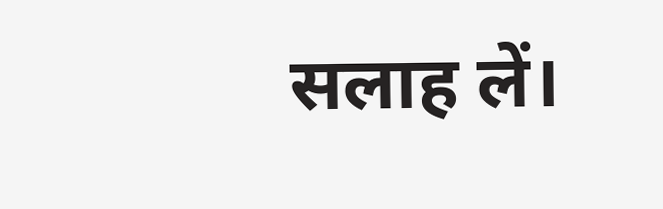सलाह लें।